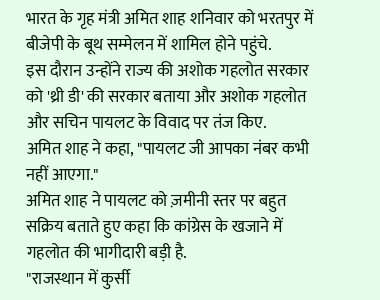भारत के गृह मंत्री अमित शाह शनिवार को भरतपुर में बीजेपी के बूथ सम्मेलन में शामिल होने पहुंचे.
इस दौरान उन्होंने राज्य की अशोक गहलोत सरकार को 'थ्री डी' की सरकार बताया और अशोक गहलोत और सचिन पायलट के विवाद पर तंज किए.
अमित शाह ने कहा, "पायलट जी आपका नंबर कभी नहीं आएगा."
अमित शाह ने पायलट को ज़मीनी स्तर पर बहुत सक्रिय बताते हुए कहा कि कांग्रेस के खजाने में गहलोत की भागीदारी बड़ी है.
"राजस्थान में कुर्सी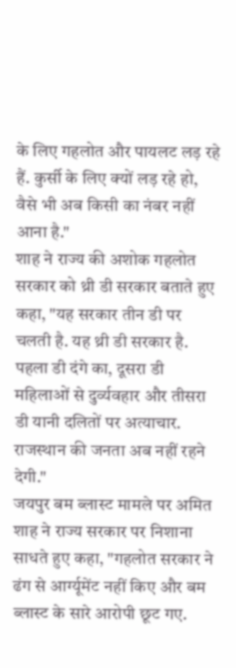के लिए गहलोत और पायलट लड़ रहे हैं. कुर्सी के लिए क्यों लड़ रहे हो, वैसे भी अब किसी का नंबर नहीं आना है."
शाह ने राज्य की अशोक गहलोत सरकार को थ्री डी सरकार बताते हुए कहा, "यह सरकार तीन डी पर चलती है. यह थ्री डी सरकार है. पहला डी दंगे का, दूसरा डी महिलाओं से दुर्व्यवहार और तीसरा डी यानी दलितों पर अत्याचार. राजस्थान की जनता अब नहीं रहने देगी."
जयपुर बम ब्लास्ट मामले पर अमित शाह ने राज्य सरकार पर निशाना साधते हुए कहा, "गहलोत सरकार ने ढंग से आर्ग्यूमेंट नहीं किए और बम ब्लास्ट के सारे आरोपी छूट गए.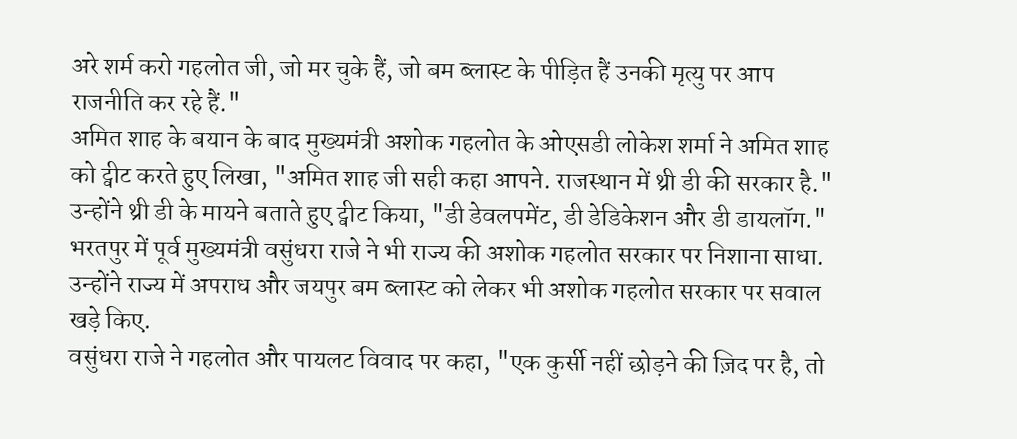अरे शर्म करो गहलोत जी, जो मर चुके हैं, जो बम ब्लास्ट के पीड़ित हैं उनकी मृत्यु पर आप राजनीति कर रहे हैं."
अमित शाह के बयान के बाद मुख्यमंत्री अशोक गहलोत के ओएसडी लोकेश शर्मा ने अमित शाह को ट्वीट करते हुए लिखा, "अमित शाह जी सही कहा आपने. राजस्थान में थ्री डी की सरकार है."
उन्होंने थ्री डी के मायने बताते हुए ट्वीट किया, "डी डेवलपमेंट, डी डेडिकेशन और डी डायलॉग."
भरतपुर में पूर्व मुख्यमंत्री वसुंधरा राजे ने भी राज्य की अशोक गहलोत सरकार पर निशाना साधा.
उन्होंने राज्य में अपराध और जयपुर बम ब्लास्ट को लेकर भी अशोक गहलोत सरकार पर सवाल खड़े किए.
वसुंधरा राजे ने गहलोत और पायलट विवाद पर कहा, "एक कुर्सी नहीं छोड़ने की ज़िद पर है, तो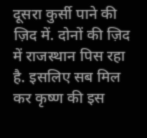दूसरा कुर्सी पाने की ज़िद में. दोनों की ज़िद में राजस्थान पिस रहा है. इसलिए सब मिल कर कृष्ण की इस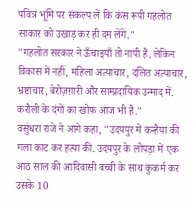पवित्र भूमि पर संकल्प लें कि कंस रूपी गहलोत साकार को उखाड़ कर ही दम लेंगे."
"गहलोत सरकार ने ऊँचाइयाँ तो नापी हैं. लेकिन विकास में नहीं, महिला अत्याचार, दलित अत्याचार, भ्रष्टाचार, बेरोज़ग़ारी और साम्प्रदायिक उन्माद में. करौली के दंगों का खोफ आज भी है."
वसुंधरा राजे ने आगे कहा, "उदयपुर में कन्हैया की गला काट कर हत्या की. उदयपुर के लोपड़ा में एक आठ साल की आदिवासी बच्ची के साथ कुकर्म कर उसके 10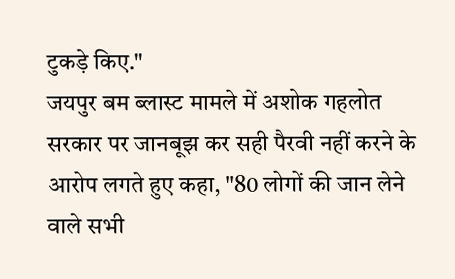टुकड़े किए."
जयपुर बम ब्लास्ट मामले में अशोक गहलोत सरकार पर जानबूझ कर सही पैरवी नहीं करने के आरोप लगते हुए कहा, "80 लोगों की जान लेने वाले सभी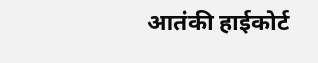आतंकी हाईकोर्ट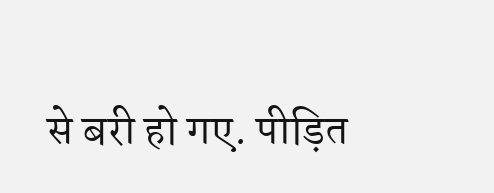से बरी हो गए. पीड़ित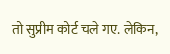तो सुप्रीम कोर्ट चले गए. लेकिन,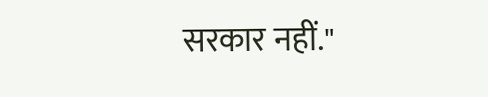सरकार नहीं."